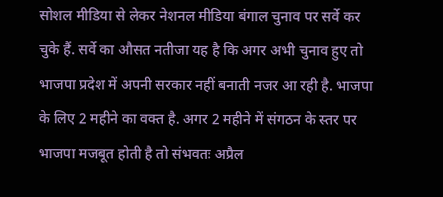सोशल मीडिया से लेकर नेशनल मीडिया बंगाल चुनाव पर सर्वे कर चुके हैं. सर्वे का औसत नतीजा यह है कि अगर अभी चुनाव हुए तो भाजपा प्रदेश में अपनी सरकार नहीं बनाती नजर आ रही है. भाजपा के लिए 2 महीने का वक्त है. अगर 2 महीने में संगठन के स्तर पर भाजपा मजबूत होती है तो संभवतः अप्रैल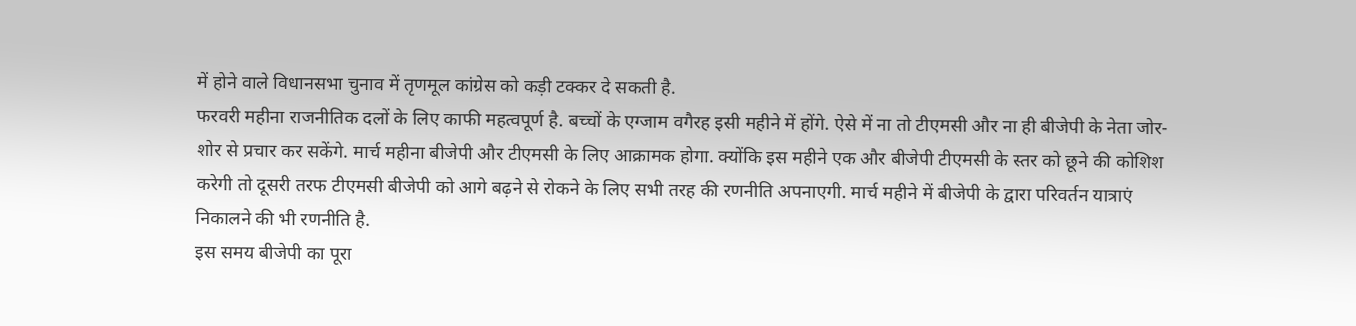में होने वाले विधानसभा चुनाव में तृणमूल कांग्रेस को कड़ी टक्कर दे सकती है.
फरवरी महीना राजनीतिक दलों के लिए काफी महत्वपूर्ण है. बच्चों के एग्जाम वगैरह इसी महीने में होंगे. ऐसे में ना तो टीएमसी और ना ही बीजेपी के नेता जोर-शोर से प्रचार कर सकेंगे. मार्च महीना बीजेपी और टीएमसी के लिए आक्रामक होगा. क्योंकि इस महीने एक और बीजेपी टीएमसी के स्तर को छूने की कोशिश करेगी तो दूसरी तरफ टीएमसी बीजेपी को आगे बढ़ने से रोकने के लिए सभी तरह की रणनीति अपनाएगी. मार्च महीने में बीजेपी के द्वारा परिवर्तन यात्राएं निकालने की भी रणनीति है.
इस समय बीजेपी का पूरा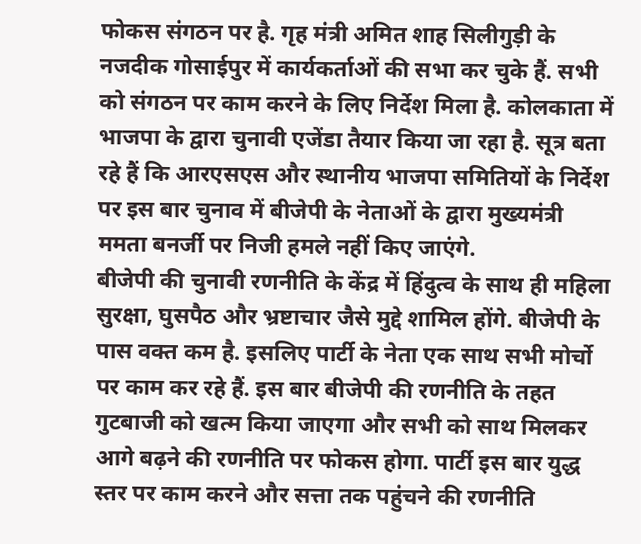फोकस संगठन पर है. गृह मंत्री अमित शाह सिलीगुड़ी के नजदीक गोसाईपुर में कार्यकर्ताओं की सभा कर चुके हैं. सभी को संगठन पर काम करने के लिए निर्देश मिला है. कोलकाता में भाजपा के द्वारा चुनावी एजेंडा तैयार किया जा रहा है. सूत्र बता रहे हैं कि आरएसएस और स्थानीय भाजपा समितियों के निर्देश पर इस बार चुनाव में बीजेपी के नेताओं के द्वारा मुख्यमंत्री ममता बनर्जी पर निजी हमले नहीं किए जाएंगे.
बीजेपी की चुनावी रणनीति के केंद्र में हिंदुत्व के साथ ही महिला सुरक्षा, घुसपैठ और भ्रष्टाचार जैसे मुद्दे शामिल होंगे. बीजेपी के पास वक्त कम है. इसलिए पार्टी के नेता एक साथ सभी मोर्चो पर काम कर रहे हैं. इस बार बीजेपी की रणनीति के तहत गुटबाजी को खत्म किया जाएगा और सभी को साथ मिलकर आगे बढ़ने की रणनीति पर फोकस होगा. पार्टी इस बार युद्ध स्तर पर काम करने और सत्ता तक पहुंचने की रणनीति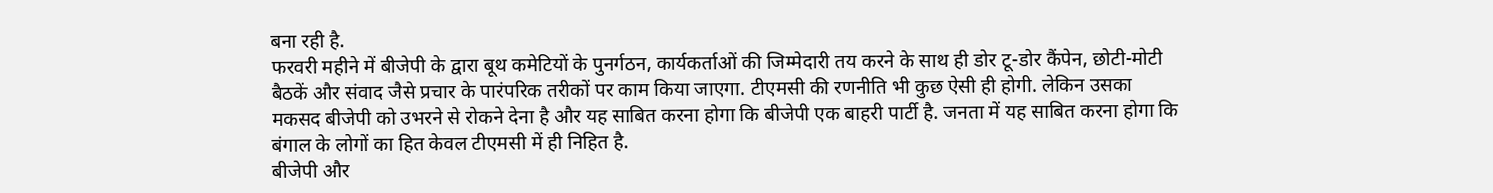बना रही है.
फरवरी महीने में बीजेपी के द्वारा बूथ कमेटियों के पुनर्गठन, कार्यकर्ताओं की जिम्मेदारी तय करने के साथ ही डोर टू-डोर कैंपेन, छोटी-मोटी बैठकें और संवाद जैसे प्रचार के पारंपरिक तरीकों पर काम किया जाएगा. टीएमसी की रणनीति भी कुछ ऐसी ही होगी. लेकिन उसका मकसद बीजेपी को उभरने से रोकने देना है और यह साबित करना होगा कि बीजेपी एक बाहरी पार्टी है. जनता में यह साबित करना होगा कि बंगाल के लोगों का हित केवल टीएमसी में ही निहित है.
बीजेपी और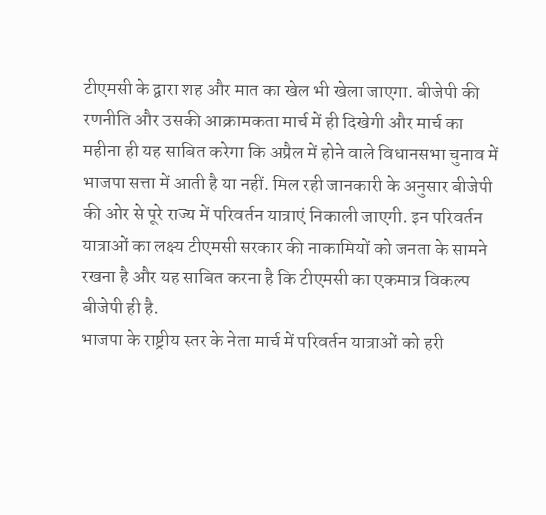टीएमसी के द्वारा शह और मात का खेल भी खेला जाएगा. बीजेपी की रणनीति और उसकी आक्रामकता मार्च में ही दिखेगी और मार्च का महीना ही यह साबित करेगा कि अप्रैल में होने वाले विधानसभा चुनाव में भाजपा सत्ता में आती है या नहीं. मिल रही जानकारी के अनुसार बीजेपी की ओर से पूरे राज्य में परिवर्तन यात्राएं निकाली जाएगी. इन परिवर्तन यात्राओं का लक्ष्य टीएमसी सरकार की नाकामियों को जनता के सामने रखना है और यह साबित करना है कि टीएमसी का एकमात्र विकल्प बीजेपी ही है.
भाजपा के राष्ट्रीय स्तर के नेता मार्च में परिवर्तन यात्राओं को हरी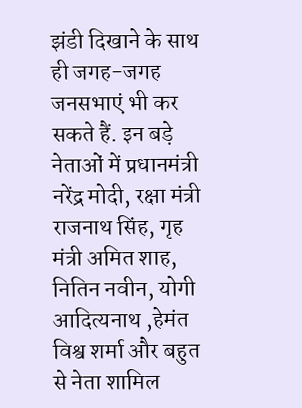झंडी दिखाने के साथ ही जगह-जगह जनसभाएं भी कर सकते हैं. इन बड़े नेताओं में प्रधानमंत्री नरेंद्र मोदी, रक्षा मंत्री राजनाथ सिंह, गृह मंत्री अमित शाह, नितिन नवीन, योगी आदित्यनाथ ,हेमंत विश्व शर्मा और बहुत से नेता शामिल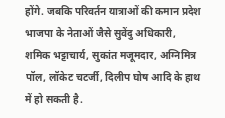होंगे. जबकि परिवर्तन यात्राओं की कमान प्रदेश भाजपा के नेताओं जैसे सुवेंदु अधिकारी, शमिक भट्टाचार्य, सुकांत मजूमदार, अग्निमित्र पॉल, लॉकेट चटर्जी, दिलीप घोष आदि के हाथ में हो सकती है.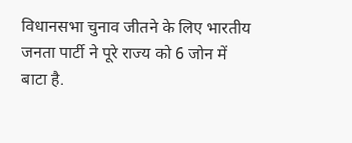विधानसभा चुनाव जीतने के लिए भारतीय जनता पार्टी ने पूरे राज्य को 6 जोन में बाटा है.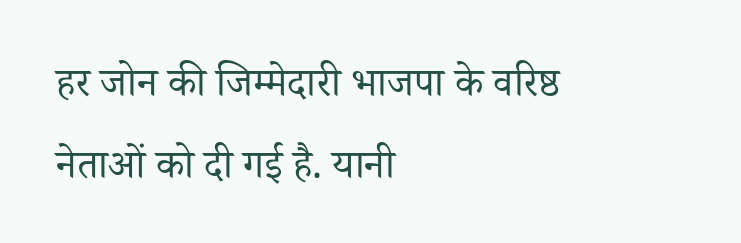हर जोन की जिम्मेदारी भाजपा के वरिष्ठ नेताओं को दी गई है. यानी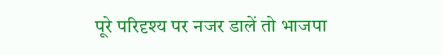पूरे परिदृश्य पर नजर डालें तो भाजपा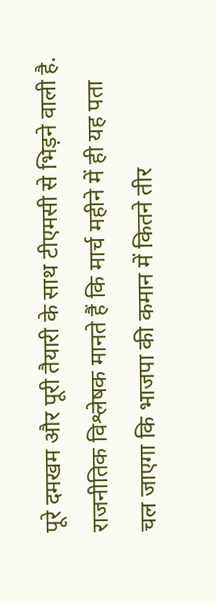पूरे दमखम और पूरी तैयारी के साथ टीएमसी से भिड़ने वाली है. राजनीतिक विश्लेषक मानते हैं कि मार्च महीने में ही यह पता चल जाएगा कि भाजपा की कमान में कितने तीर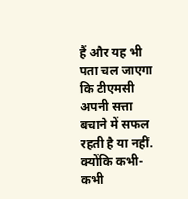हैं और यह भी पता चल जाएगा कि टीएमसी अपनी सत्ता बचाने में सफल रहती है या नहीं. क्योंकि कभी-कभी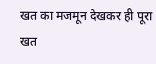खत का मजमून देखकर ही पूरा खत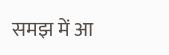समझ में आ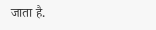जाता है.